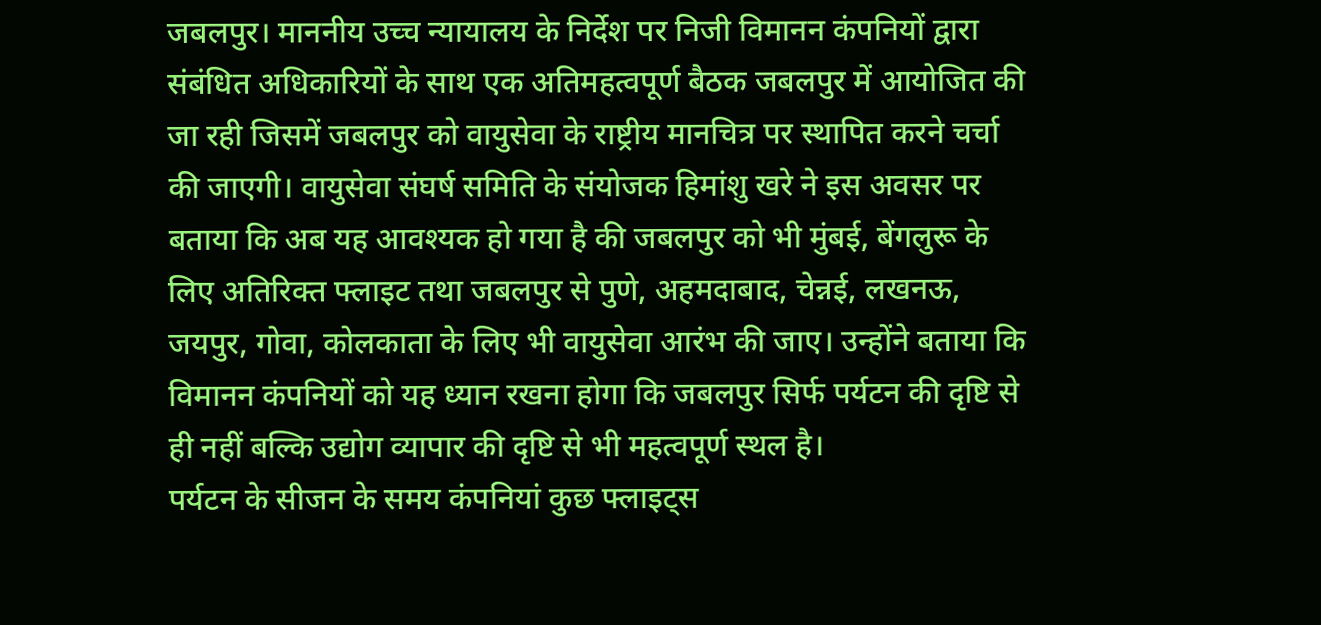जबलपुर। माननीय उच्च न्यायालय के निर्देश पर निजी विमानन कंपनियों द्वारा संबंधित अधिकारियों के साथ एक अतिमहत्वपूर्ण बैठक जबलपुर में आयोजित की जा रही जिसमें जबलपुर को वायुसेवा के राष्ट्रीय मानचित्र पर स्थापित करने चर्चा की जाएगी। वायुसेवा संघर्ष समिति के संयोजक हिमांशु खरे ने इस अवसर पर बताया कि अब यह आवश्यक हो गया है की जबलपुर को भी मुंबई, बेंगलुरू के लिए अतिरिक्त फ्लाइट तथा जबलपुर से पुणे, अहमदाबाद, चेन्नई, लखनऊ, जयपुर, गोवा, कोलकाता के लिए भी वायुसेवा आरंभ की जाए। उन्होंने बताया कि विमानन कंपनियों को यह ध्यान रखना होगा कि जबलपुर सिर्फ पर्यटन की दृष्टि से ही नहीं बल्कि उद्योग व्यापार की दृष्टि से भी महत्वपूर्ण स्थल है।
पर्यटन के सीजन के समय कंपनियां कुछ फ्लाइट्स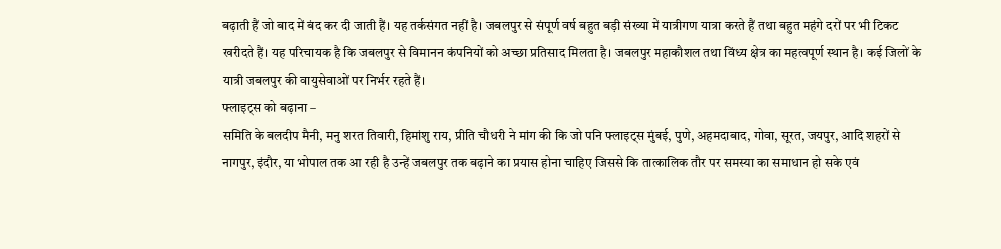बढ़ाती हैं जो बाद में बंद कर दी जाती हैं। यह तर्कसंगत नहीं है। जबलपुर से संपूर्ण वर्ष बहुत बड़ी संख्या में यात्रीगण यात्रा करते हैं तथा बहुत महंगे दरों पर भी टिकट खरीदते हैं। यह परिचायक है कि जबलपुर से विमानन कंपनियों को अच्छा प्रतिसाद मिलता है। जबलपुर महाकौशल तथा विंध्य क्षेत्र का महत्वपूर्ण स्थान है। कई जिलों के यात्री जबलपुर की वायुसेवाओं पर निर्भर रहते हैं।
फ्लाइट्स को बढ़ाना –
समिति के बलदीप मैनी, मनु शरत तिवारी, हिमांशु राय, प्रीति चौधरी ने मांग की कि जो पनि फ्लाइट्स मुंबई, पुणे, अहमदाबाद, गोवा, सूरत, जयपुर, आदि शहरों से नागपुर, इंदौर, या भोपाल तक आ रही है उन्हें जबलपुर तक बढ़ाने का प्रयास होना चाहिए जिससे कि तात्कालिक तौर पर समस्या का समाधान हो सके एवं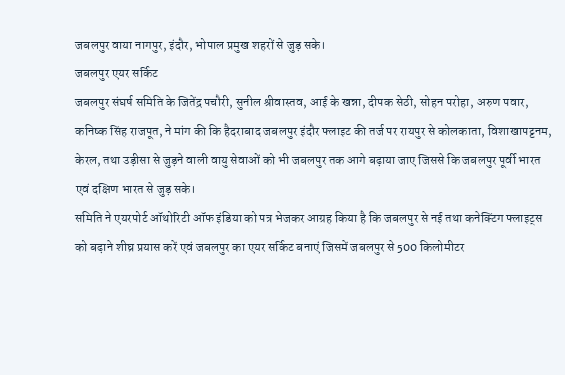जबलपुर वाया नागपुर, इंदौर, भोपाल प्रमुख शहरों से जुड़ सके।
जबलपुर एयर सर्किट
जबलपुर संघर्ष समिति के जितेंद्र पचौरी, सुनील श्रीवास्तव, आई के खन्ना, दीपक सेठी, सोहन परोहा, अरुण पवार, कनिष्क सिंह राजपूत, ने मांग की कि हैदराबाद जबलपुर इंदौर फ्लाइट की तर्ज पर रायपुर से कोलकाता, विशाखापट्टनम, केरल, तथा उड़ीसा से जुड़ने वाली वायु सेवाओं को भी जबलपुर तक आगे बढ़ाया जाए जिससे कि जबलपुर पूर्वी भारत एवं दक्षिण भारत से जुड़ सके।
समिति ने एयरपोर्ट ऑथोरिटी ऑफ इंडिया को पत्र भेजकर आग्रह किया है कि जबलपुर से नई तथा कनेक्टिंग फ्लाइट्स को बढ़ाने शीघ्र प्रयास करें एवं जबलपुर का एयर सर्किट बनाएं जिसमें जबलपुर से 500 किलोमीटर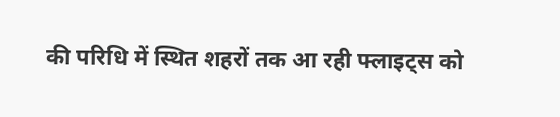की परिधि में स्थित शहरों तक आ रही फ्लाइट्स को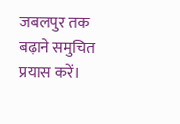जबलपुर तक बढ़ाने समुचित प्रयास करें।